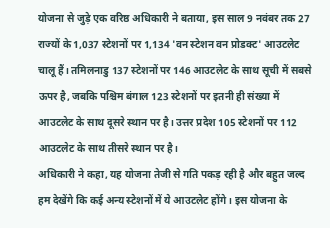योजना से जुड़े एक वरिष्ठ अधिकारी ने बताया, इस साल 9 नवंबर तक 27 राज्यों के 1,037 स्टेशनों पर 1,134 'वन स्टेशन वन प्रोडक्ट' आउटलेट चालू हैं। तमिलनाडु 137 स्टेशनों पर 146 आउटलेट के साथ सूची में सबसे ऊपर है, जबकि पश्चिम बंगाल 123 स्टेशनों पर इतनी ही संख्या में आउटलेट के साथ दूसरे स्थान पर है। उत्तर प्रदेश 105 स्टेशनों पर 112 आउटलेट के साथ तीसरे स्थान पर है।
अधिकारी ने कहा, यह योजना तेजी से गति पकड़ रही है और बहुत जल्द हम देखेंगे कि कई अन्य स्टेशनों में ये आउटलेट होंगे। इस योजना के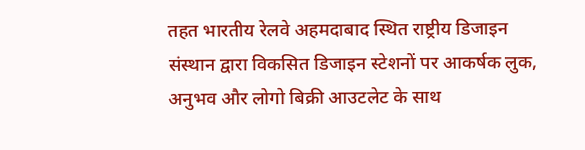तहत भारतीय रेलवे अहमदाबाद स्थित राष्ट्रीय डिजाइन संस्थान द्वारा विकसित डिजाइन स्टेशनों पर आकर्षक लुक, अनुभव और लोगो बिक्री आउटलेट के साथ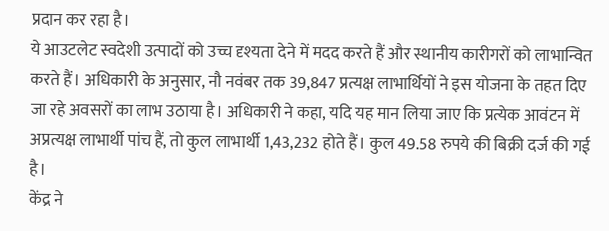प्रदान कर रहा है।
ये आउटलेट स्वदेशी उत्पादों को उच्च दृश्यता देने में मदद करते हैं और स्थानीय कारीगरों को लाभान्वित करते हैं। अधिकारी के अनुसार, नौ नवंबर तक 39,847 प्रत्यक्ष लाभार्थियों ने इस योजना के तहत दिए जा रहे अवसरों का लाभ उठाया है। अधिकारी ने कहा, यदि यह मान लिया जाए कि प्रत्येक आवंटन में अप्रत्यक्ष लाभार्थी पांच हैं, तो कुल लाभार्थी 1,43,232 होते हैं। कुल 49.58 रुपये की बिक्री दर्ज की गई है।
केंद्र ने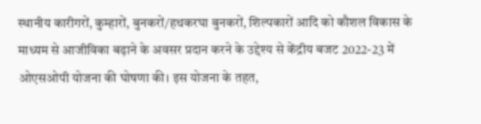स्थानीय कारीगरों, कुम्हारों, बुनकरों/हथकरघा बुनकरों, शिल्पकारों आदि को कौशल विकास के माध्यम से आजीविका बढ़ाने के अवसर प्रदान करने के उद्देश्य से केंद्रीय बजट 2022-23 में ओएसओपी योजना की घोषणा की। इस योजना के तहत,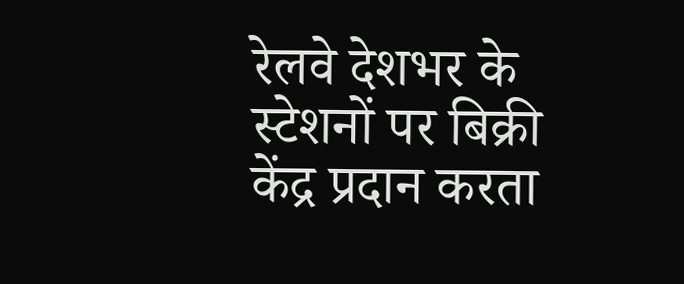रेलवे देशभर के स्टेशनों पर बिक्री केंद्र प्रदान करता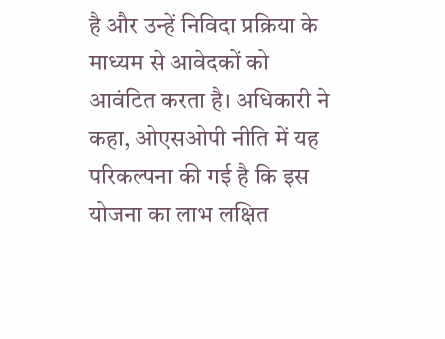है और उन्हें निविदा प्रक्रिया के माध्यम से आवेदकों को आवंटित करता है। अधिकारी ने कहा, ओएसओपी नीति में यह परिकल्पना की गई है कि इस योजना का लाभ लक्षित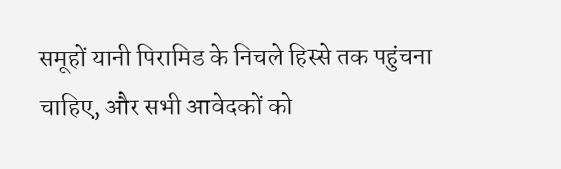समूहों यानी पिरामिड के निचले हिस्से तक पहुंचना चाहिए, और सभी आवेदकों को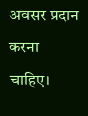अवसर प्रदान करना चाहिए।